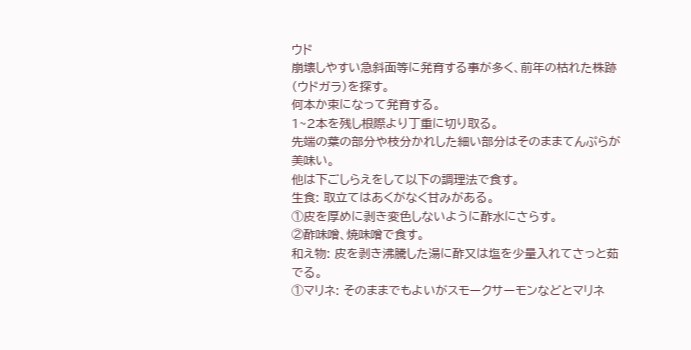ウド
崩壊しやすい急斜面等に発育する事が多く、前年の枯れた株跡(ウドガラ)を探す。
何本か束になって発育する。
1~2本を残し根際より丁重に切り取る。
先端の葉の部分や枝分かれした細い部分はそのままてんぷらが美味い。
他は下ごしらえをして以下の調理法で食す。
生食: 取立てはあくがなく甘みがある。
①皮を厚めに剥き変色しないように酢水にさらす。
②酢味噌、焼味噌で食す。
和え物: 皮を剥き沸騰した湯に酢又は塩を少量入れてさっと茹でる。
①マリネ: そのままでもよいがスモークサーモンなどとマリネ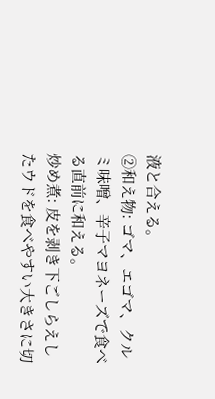液と合える。
②和え物: ゴマ、エゴマ、クルミ味噌、辛子マヨネーズで食べる直前に和える。
炒め煮: 皮を剥き下ごしらえしたウドを食べやすい大きさに切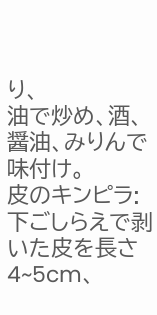り、
油で炒め、酒、醤油、みりんで味付け。
皮のキンピラ: 下ごしらえで剥いた皮を長さ4~5cm、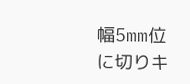幅5mm位に切りキ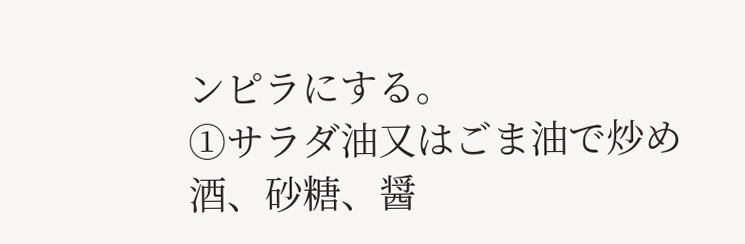ンピラにする。
①サラダ油又はごま油で炒め酒、砂糖、醤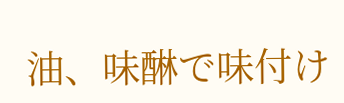油、味醂で味付け